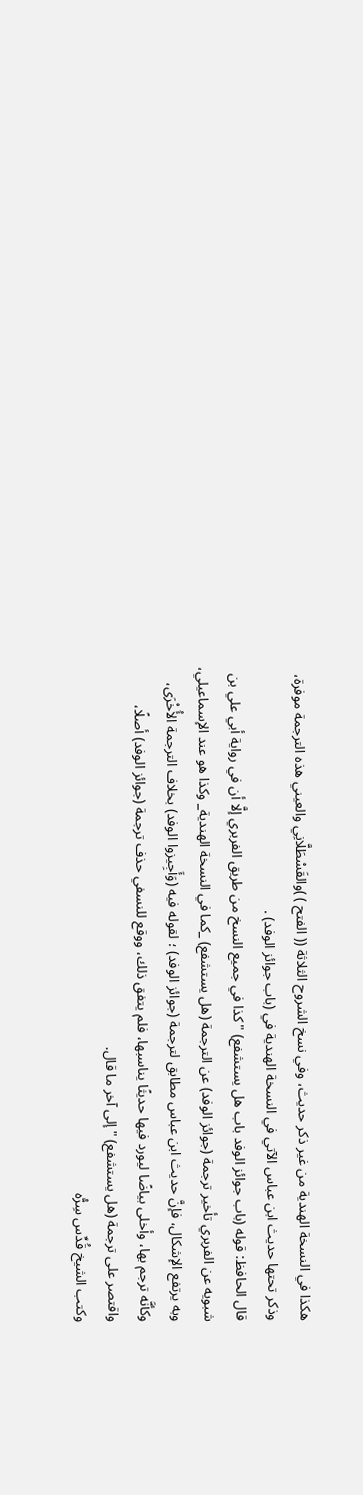هكذا في النسخة الهندية من غير ذكر حديث، وفي نسخ الشروح الثلاثة (( الفتح ) )والقَسْطَلَّانِي والعيني هذه الترجمة موفرة، وذكر تحتها حديث ابن عباس الآتي في النسخة الهندية في (باب جوائز الوفد) .
قال الحافظ: قوله (باب جوائز الوفد باب هل يستشفع) "كذا في جميع النسخ من طريق الفربري إلَّا أن في رواية أبي علي بن شبويه عن الفربري تأخير ترجمة (جوائز الوفد) عن الترجمة (هل يستشفع) _كما في النسخة الهندية_ وكذا هو عند الإسماعيلي، وبه يرتفع الإشكال، فإنَّ حديث ابن عباس مطابق لترجمة (جوائز الوفد) ؛ لقوله فيه (وَأَجِيزوا الوفد) بخلاف الترجمة الأُخْرَى، وكأنَّه ترجم بها، وأخلى بياضًا ليورد فيها حديثًا يناسبها، فلم يتفق ذلك، ووقع للنسفي حذف ترجمة (جوائز الوفد) أصلًا، واقتصر على ترجمة (هل يستشفع) "إلى آخر ما قال.
وكتب الشيخ قُدِّس سِرُّه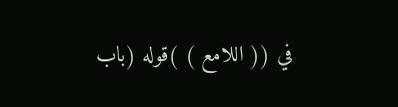في (( اللامع ) )قوله (باب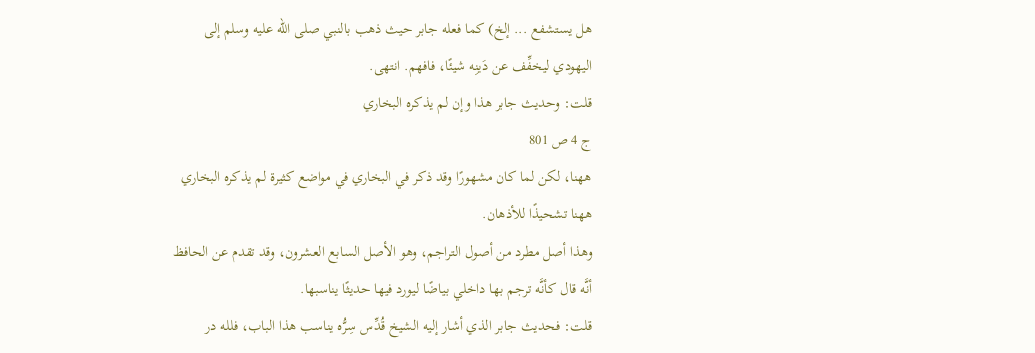هل يستشفع ... إلخ) كما فعله جابر حيث ذهب بالنبي صلى الله عليه وسلم إلى اليهودي ليخفِّف عن دَينِه شيئًا، فافهم. انتهى.
قلت: وحديث جابر هذا وإن لم يذكره البخاري
ج 4 ص 801
ههنا، لكن لما كان مشهورًا وقد ذكر في البخاري في مواضع كثيرة لم يذكره البخاري ههنا تشحيذًا للأذهان.
وهذا أصل مطرد من أصول التراجم، وهو الأصل السابع العشرون، وقد تقدم عن الحافظ أنَّه قال كأنَّه ترجم بها داخلي بياضًا ليورد فيها حديثًا يناسبها.
قلت: فحديث جابر الذي أشار إليه الشيخ قُدِّس سِرُّه يناسب هذا الباب، فلله در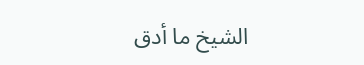الشيخ ما أدق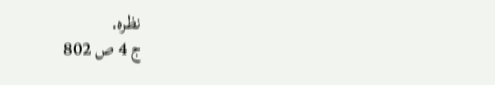نظره.
ج 4 ص 802